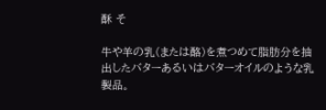酥 そ

牛や羊の乳(または酪)を煮つめて脂肪分を抽出したバターあるいはバターオイルのような乳製品。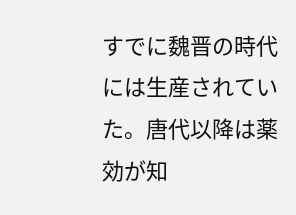すでに魏晋の時代には生産されていた。唐代以降は薬効が知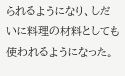られるようになり、しだいに料理の材料としても使われるようになった。